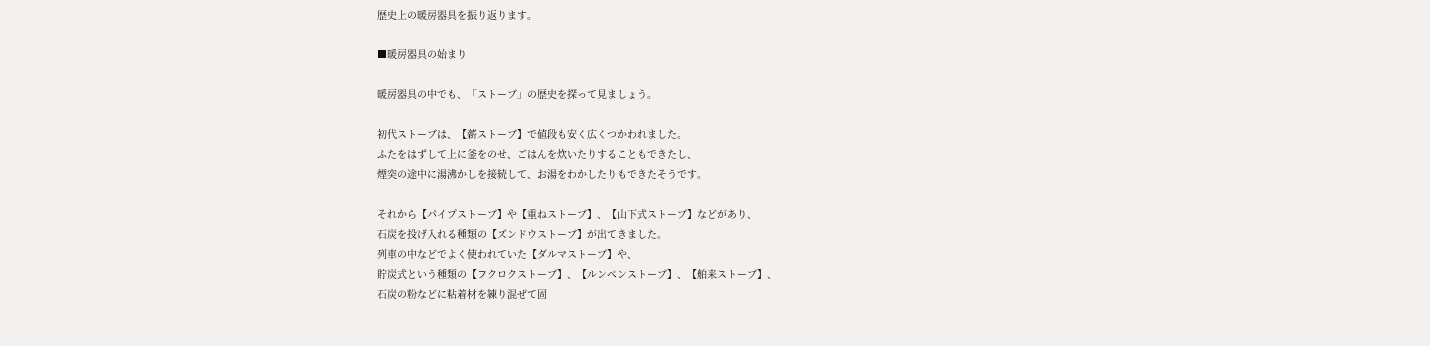歴史上の暖房器具を振り返ります。

■暖房器具の始まり

暖房器具の中でも、「ストーブ」の歴史を探って見ましょう。

初代ストーブは、【薪ストーブ】で値段も安く広くつかわれました。
ふたをはずして上に釜をのせ、ごはんを炊いたりすることもできたし、
煙突の途中に湯沸かしを接続して、お湯をわかしたりもできたそうです。

それから【パイプストーブ】や【重ねストーブ】、【山下式ストーブ】などがあり、
石炭を投げ入れる種類の【ズンドウストーブ】が出てきました。
列車の中などでよく使われていた【ダルマストーブ】や、
貯炭式という種類の【フクロクストーブ】、【ルンペンストーブ】、【舶来ストーブ】、
石炭の粉などに粘着材を練り混ぜて固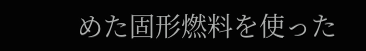めた固形燃料を使った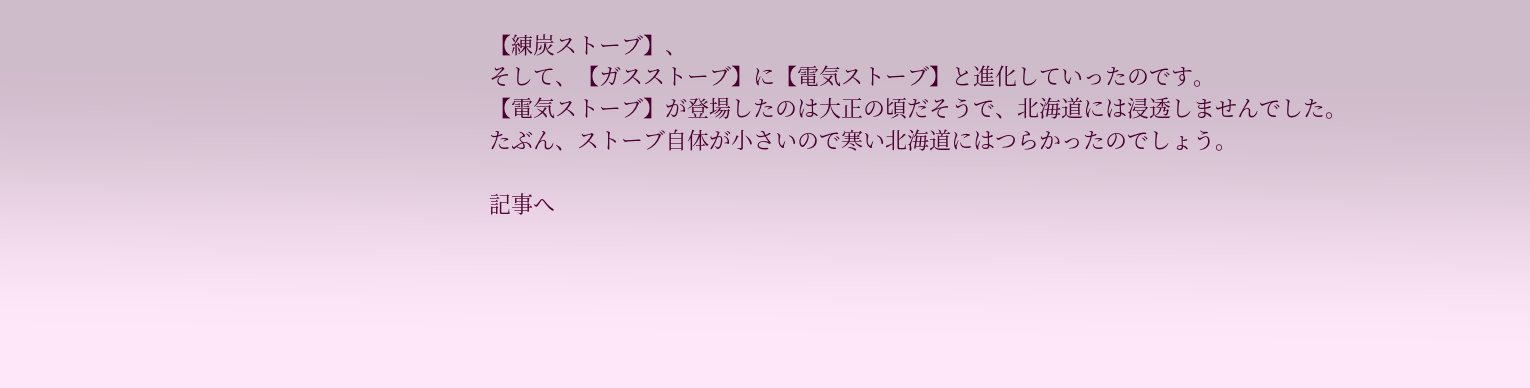【練炭ストーブ】、
そして、【ガスストーブ】に【電気ストーブ】と進化していったのです。
【電気ストーブ】が登場したのは大正の頃だそうで、北海道には浸透しませんでした。
たぶん、ストーブ自体が小さいので寒い北海道にはつらかったのでしょう。

記事へ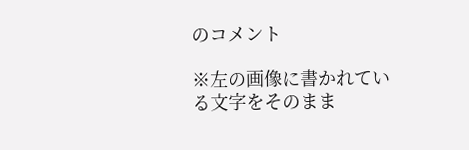のコメント

※左の画像に書かれている文字をそのまま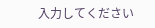入力してください